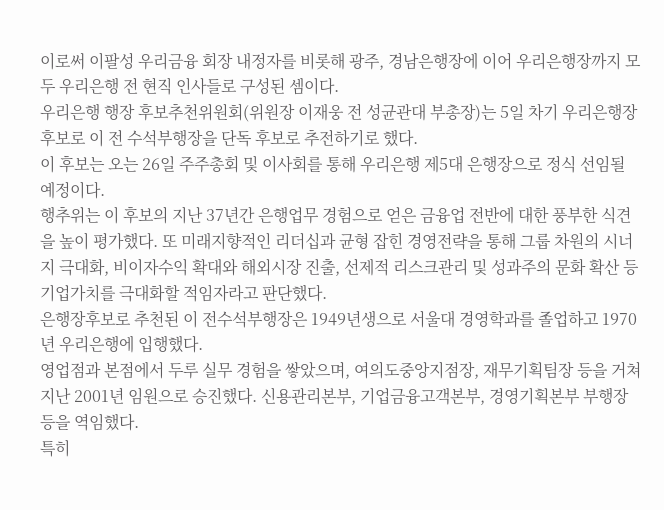이로써 이팔성 우리금융 회장 내정자를 비롯해 광주, 경남은행장에 이어 우리은행장까지 모두 우리은행 전 현직 인사들로 구성된 셈이다.
우리은행 행장 후보추천위원회(위원장 이재웅 전 성균관대 부총장)는 5일 차기 우리은행장 후보로 이 전 수석부행장을 단독 후보로 추전하기로 했다.
이 후보는 오는 26일 주주총회 및 이사회를 통해 우리은행 제5대 은행장으로 정식 선임될 예정이다.
행추위는 이 후보의 지난 37년간 은행업무 경험으로 얻은 금융업 전반에 대한 풍부한 식견을 높이 평가했다. 또 미래지향적인 리더십과 균형 잡힌 경영전략을 통해 그룹 차원의 시너지 극대화, 비이자수익 확대와 해외시장 진출, 선제적 리스크관리 및 성과주의 문화 확산 등 기업가치를 극대화할 적임자라고 판단했다.
은행장후보로 추천된 이 전수석부행장은 1949년생으로 서울대 경영학과를 졸업하고 1970년 우리은행에 입행했다.
영업점과 본점에서 두루 실무 경험을 쌓았으며, 여의도중앙지점장, 재무기획팀장 등을 거쳐 지난 2001년 임원으로 승진했다. 신용관리본부, 기업금융고객본부, 경영기획본부 부행장 등을 역임했다.
특히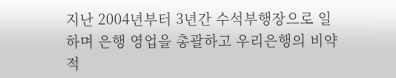지난 2004년부터 3년간 수석부행장으로 일하며 은행 영업을 총괄하고 우리은행의 비약적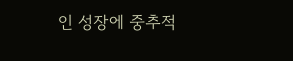인 성장에 중추적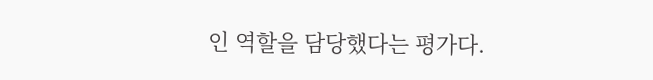인 역할을 담당했다는 평가다.